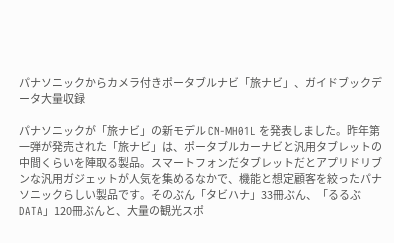パナソニックからカメラ付きポータブルナビ「旅ナビ」、ガイドブックデータ大量収録

パナソニックが「旅ナビ」の新モデル CN-MH01L を発表しました。昨年第一弾が発売された「旅ナビ」は、ポータブルカーナビと汎用タブレットの中間くらいを陣取る製品。スマートフォンだタブレットだとアプリドリブンな汎用ガジェットが人気を集めるなかで、機能と想定顧客を絞ったパナソニックらしい製品です。そのぶん「タビハナ」33冊ぶん、「るるぶDATA」120冊ぶんと、大量の観光スポ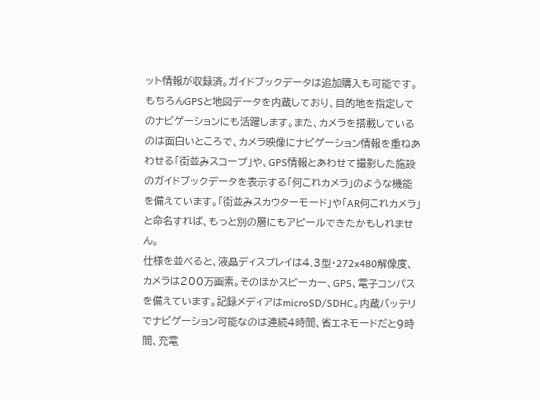ット情報が収録済。ガイドブックデータは追加購入も可能です。もちろんGPSと地図データを内蔵しており、目的地を指定してのナビゲーションにも活躍します。また、カメラを搭載しているのは面白いところで、カメラ映像にナビゲーション情報を重ねあわせる「街並みスコープ」や、GPS情報とあわせて撮影した施設のガイドブックデータを表示する「何これカメラ」のような機能を備えています。「街並みスカウターモード」や「AR何これカメラ」と命名すれば、もっと別の層にもアピールできたかもしれません。
仕様を並べると、液晶ディスプレイは4.3型・272x480解像度、カメラは200万画素。そのほかスピーカー、GPS、電子コンパスを備えています。記録メディアはmicroSD/SDHC。内蔵バッテリでナビゲーション可能なのは連続4時間、省エネモードだと9時間、充電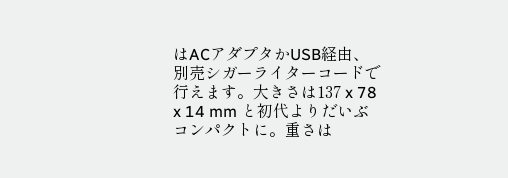はACアダプタかUSB経由、別売シガーライターコードで行えます。大きさは137 x 78 x 14 mm と初代よりだいぶコンパクトに。重さは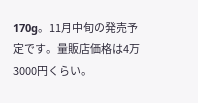170g。11月中旬の発売予定です。量販店価格は4万3000円くらい。